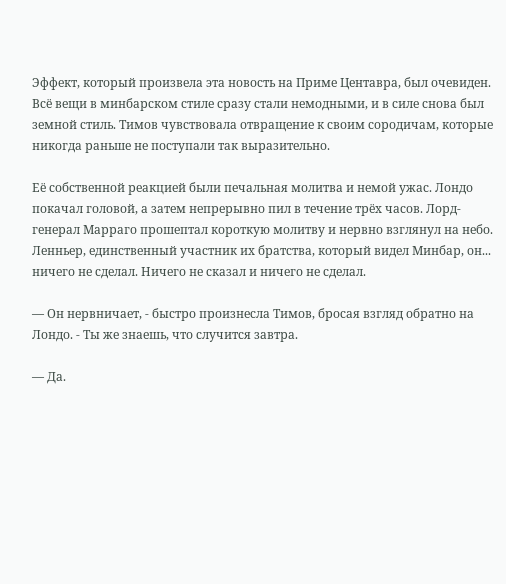Эффект, который произвела эта новость на Приме Центавра, был очевиден. Всё вещи в минбарском стиле сразу стали немодными, и в силе снова был земной стиль. Тимов чувствовала отвращение к своим сородичам, которые никогда раньше не поступали так выразительно.

Её собственной реакцией были печальная молитва и немой ужас. Лондо покачал головой, а затем непрерывно пил в течение трёх часов. Лорд-генерал Марраго прошептал короткую молитву и нервно взглянул на небо. Ленньер, единственный участник их братства, который видел Минбар, он... ничего не сделал. Ничего не сказал и ничего не сделал.

— Он нервничает, - быстро произнесла Тимов, бросая взгляд обратно на Лондо. - Ты же знаешь, что случится завтра.

— Да.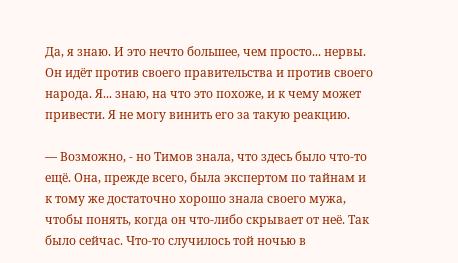Да, я знаю. И это нечто большее, чем просто... нервы. Он идёт против своего правительства и против своего народа. Я... знаю, на что это похоже, и к чему может привести. Я не могу винить его за такую реакцию.

— Возможно, - но Тимов знала, что здесь было что-то ещё. Она, прежде всего, была экспертом по тайнам и к тому же достаточно хорошо знала своего мужа, чтобы понять, когда он что-либо скрывает от неё. Так было сейчас. Что-то случилось той ночью в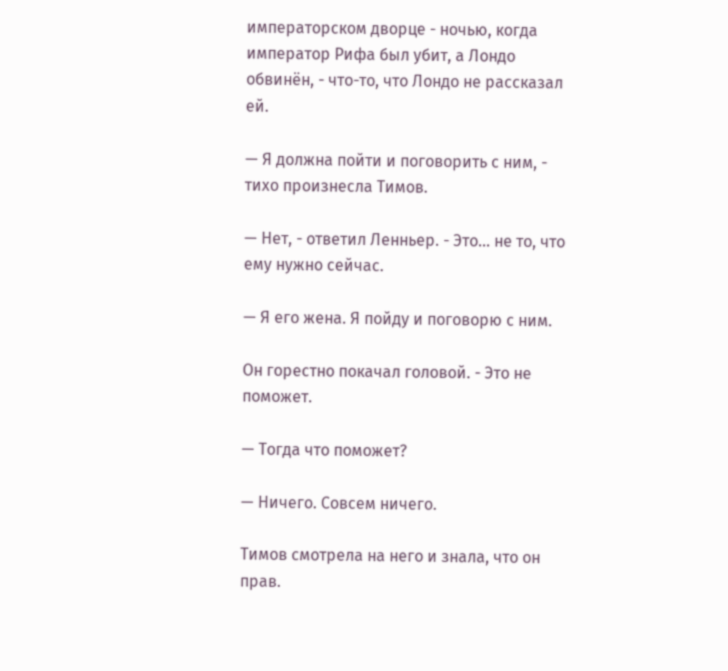императорском дворце - ночью, когда император Рифа был убит, а Лондо обвинён, - что-то, что Лондо не рассказал ей.

— Я должна пойти и поговорить с ним, - тихо произнесла Тимов.

— Нет, - ответил Ленньер. - Это... не то, что ему нужно сейчас.

— Я его жена. Я пойду и поговорю с ним.

Он горестно покачал головой. - Это не поможет.

— Тогда что поможет?

— Ничего. Совсем ничего.

Тимов смотрела на него и знала, что он прав.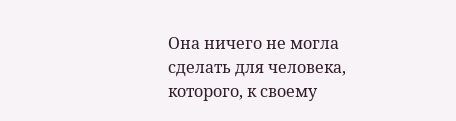Она ничего не могла сделать для человека, которого, к своему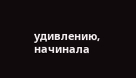удивлению, начинала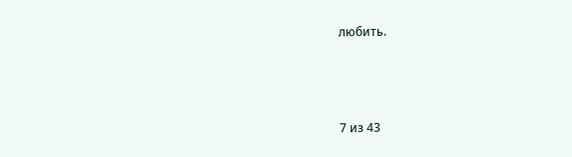любить.



7 из 43